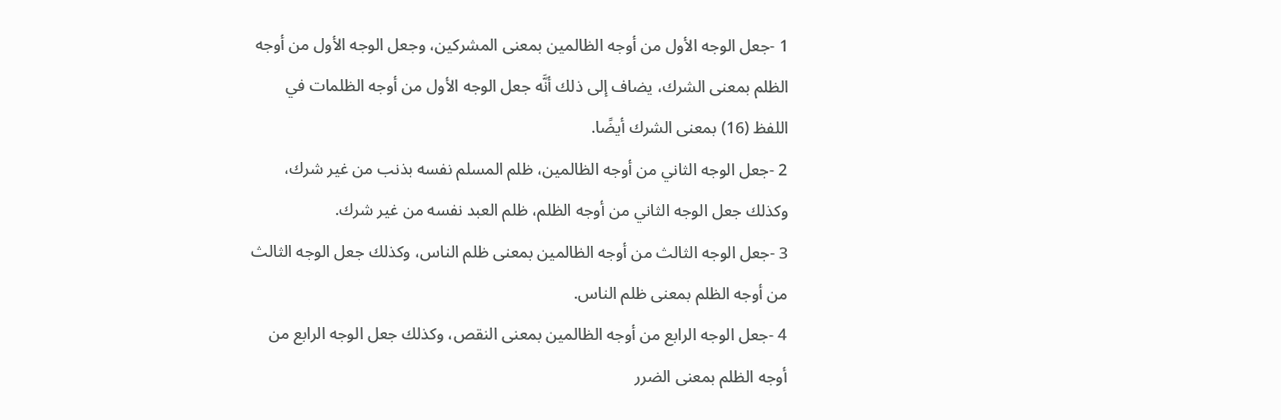1 -جعل الوجه الأول من أوجه الظالمين بمعنى المشركين، وجعل الوجه الأول من أوجه الظلم بمعنى الشرك، يضاف إلى ذلك أنَّه جعل الوجه الأول من أوجه الظلمات في اللفظ (16) بمعنى الشرك أيضًا.
2 -جعل الوجه الثاني من أوجه الظالمين، ظلم المسلم نفسه بذنب من غير شرك، وكذلك جعل الوجه الثاني من أوجه الظلم، ظلم العبد نفسه من غير شرك.
3 -جعل الوجه الثالث من أوجه الظالمين بمعنى ظلم الناس، وكذلك جعل الوجه الثالث من أوجه الظلم بمعنى ظلم الناس.
4 -جعل الوجه الرابع من أوجه الظالمين بمعنى النقص، وكذلك جعل الوجه الرابع من أوجه الظلم بمعنى الضرر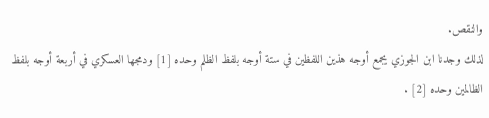والنقص.
لذلك وجدنا ابن الجوزي يجمع أوجه هذين اللفظين في ستة أوجه بلفظ الظلم وحده [1] ودمجها العسكري في أربعة أوجه بلفظ الظالمين وحده [2] .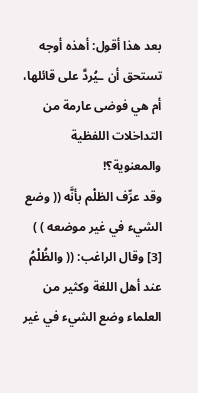بعد هذا أقول: أهذه أوجه تستحق أن ـيُردَّ على قائلها، أم هي فوضى عارمة من التداخلات اللفظية والمعنوية؟!
وقد عرِّف الظلْم بأنَّه (( وضع الشيء في غير موضعه ) ) [3] وقال الراغب: (( والظُلْمُ عند أهل اللغة وكثير من العلماء وضع الشيء في غير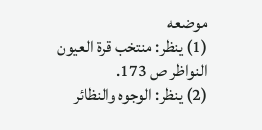موضعه
(1) ينظر: منتخب قرة العيون النواظر ص 173.
(2) ينظر: الوجوه والنظائر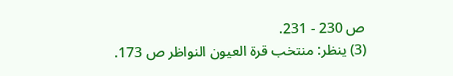ص 230 - 231.
(3) ينظر: منتخب قرة العيون النواظر ص 173.